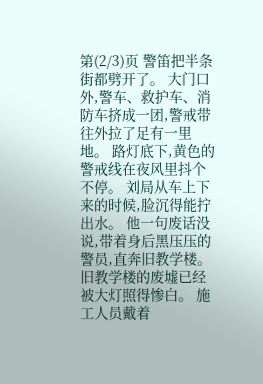第(2/3)页 警笛把半条街都劈开了。 大门口外,警车、救护车、消防车挤成一团,警戒带往外拉了足有一里地。 路灯底下,黄色的警戒线在夜风里抖个不停。 刘局从车上下来的时候,脸沉得能拧出水。 他一句废话没说,带着身后黑压压的警员,直奔旧教学楼。 旧教学楼的废墟已经被大灯照得惨白。 施工人员戴着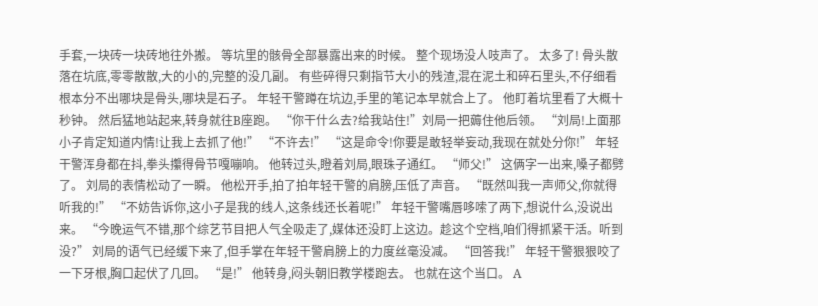手套,一块砖一块砖地往外搬。 等坑里的骸骨全部暴露出来的时候。 整个现场没人吱声了。 太多了! 骨头散落在坑底,零零散散,大的小的,完整的没几副。 有些碎得只剩指节大小的残渣,混在泥土和碎石里头,不仔细看根本分不出哪块是骨头,哪块是石子。 年轻干警蹲在坑边,手里的笔记本早就合上了。 他盯着坑里看了大概十秒钟。 然后猛地站起来,转身就往B座跑。 “你干什么去?给我站住!”刘局一把薅住他后领。 “刘局!上面那小子肯定知道内情!让我上去抓了他!” “不许去!” “这是命令!你要是敢轻举妄动,我现在就处分你!” 年轻干警浑身都在抖,拳头攥得骨节嘎嘣响。 他转过头,瞪着刘局,眼珠子通红。 “师父!” 这俩字一出来,嗓子都劈了。 刘局的表情松动了一瞬。 他松开手,拍了拍年轻干警的肩膀,压低了声音。 “既然叫我一声师父,你就得听我的!” “不妨告诉你,这小子是我的线人,这条线还长着呢!” 年轻干警嘴唇哆嗦了两下,想说什么,没说出来。 “今晚运气不错,那个综艺节目把人气全吸走了,媒体还没盯上这边。趁这个空档,咱们得抓紧干活。听到没?” 刘局的语气已经缓下来了,但手掌在年轻干警肩膀上的力度丝毫没减。 “回答我!” 年轻干警狠狠咬了一下牙根,胸口起伏了几回。 “是!” 他转身,闷头朝旧教学楼跑去。 也就在这个当口。 A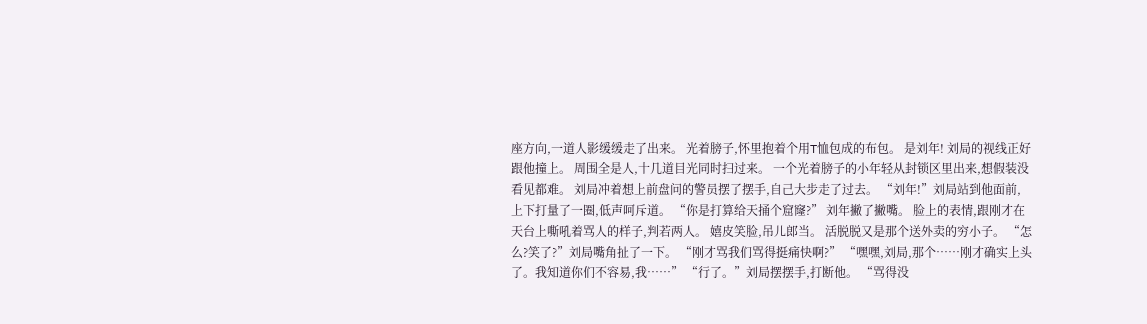座方向,一道人影缓缓走了出来。 光着膀子,怀里抱着个用T恤包成的布包。 是刘年! 刘局的视线正好跟他撞上。 周围全是人,十几道目光同时扫过来。 一个光着膀子的小年轻从封锁区里出来,想假装没看见都难。 刘局冲着想上前盘问的警员摆了摆手,自己大步走了过去。 “刘年!”刘局站到他面前,上下打量了一圈,低声呵斥道。 “你是打算给天捅个窟窿?” 刘年撇了撇嘴。 脸上的表情,跟刚才在天台上嘶吼着骂人的样子,判若两人。 嬉皮笑脸,吊儿郎当。 活脱脱又是那个送外卖的穷小子。 “怎么?笑了?”刘局嘴角扯了一下。 “刚才骂我们骂得挺痛快啊?” “嘿嘿,刘局,那个……刚才确实上头了。我知道你们不容易,我……” “行了。”刘局摆摆手,打断他。 “骂得没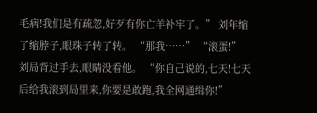毛病!我们是有疏忽,好歹有你亡羊补牢了。” 刘年缩了缩脖子,眼珠子转了转。 “那我……” “滚蛋!” 刘局背过手去,眼睛没看他。 “你自己说的,七天!七天后给我滚到局里来,你要是敢跑,我全网通缉你!”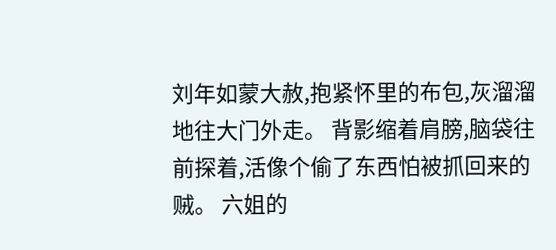刘年如蒙大赦,抱紧怀里的布包,灰溜溜地往大门外走。 背影缩着肩膀,脑袋往前探着,活像个偷了东西怕被抓回来的贼。 六姐的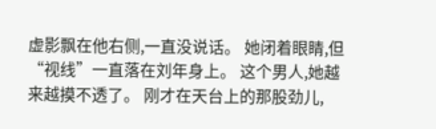虚影飘在他右侧,一直没说话。 她闭着眼睛,但“视线”一直落在刘年身上。 这个男人,她越来越摸不透了。 刚才在天台上的那股劲儿,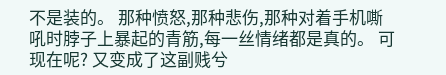不是装的。 那种愤怒,那种悲伤,那种对着手机嘶吼时脖子上暴起的青筋,每一丝情绪都是真的。 可现在呢? 又变成了这副贱兮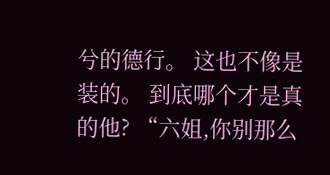兮的德行。 这也不像是装的。 到底哪个才是真的他? “六姐,你别那么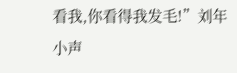看我,你看得我发毛!”刘年小声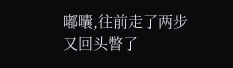嘟囔,往前走了两步又回头瞥了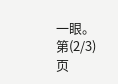一眼。 第(2/3)页